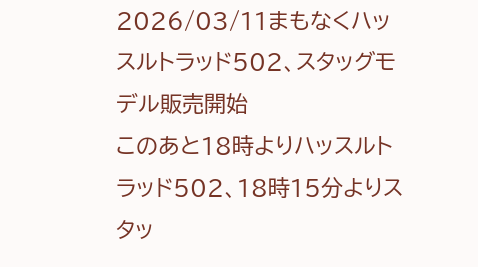2026/03/11まもなくハッスルトラッド502、スタッグモデル販売開始
このあと18時よりハッスルトラッド502、18時15分よりスタッ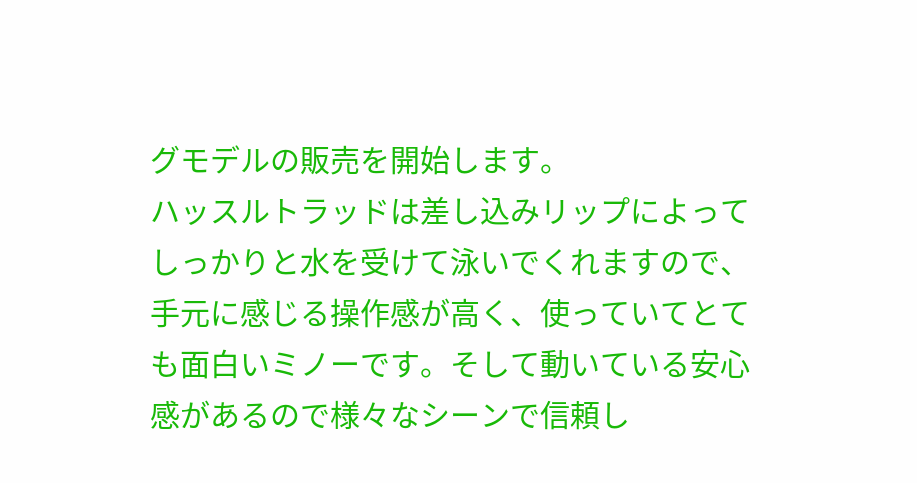グモデルの販売を開始します。
ハッスルトラッドは差し込みリップによってしっかりと水を受けて泳いでくれますので、手元に感じる操作感が高く、使っていてとても面白いミノーです。そして動いている安心感があるので様々なシーンで信頼し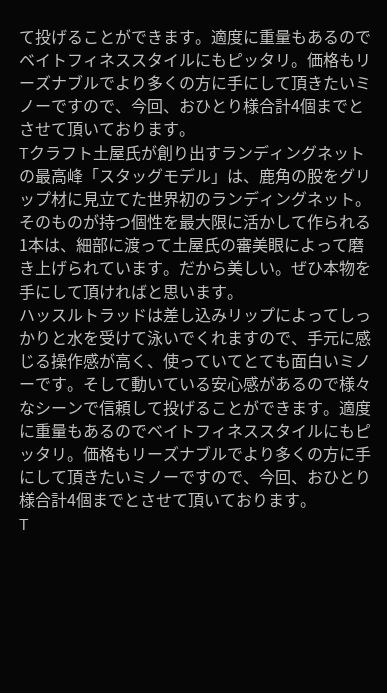て投げることができます。適度に重量もあるのでベイトフィネススタイルにもピッタリ。価格もリーズナブルでより多くの方に手にして頂きたいミノーですので、今回、おひとり様合計4個までとさせて頂いております。
Tクラフト土屋氏が創り出すランディングネットの最高峰「スタッグモデル」は、鹿角の股をグリップ材に見立てた世界初のランディングネット。そのものが持つ個性を最大限に活かして作られる1本は、細部に渡って土屋氏の審美眼によって磨き上げられています。だから美しい。ぜひ本物を手にして頂ければと思います。
ハッスルトラッドは差し込みリップによってしっかりと水を受けて泳いでくれますので、手元に感じる操作感が高く、使っていてとても面白いミノーです。そして動いている安心感があるので様々なシーンで信頼して投げることができます。適度に重量もあるのでベイトフィネススタイルにもピッタリ。価格もリーズナブルでより多くの方に手にして頂きたいミノーですので、今回、おひとり様合計4個までとさせて頂いております。
T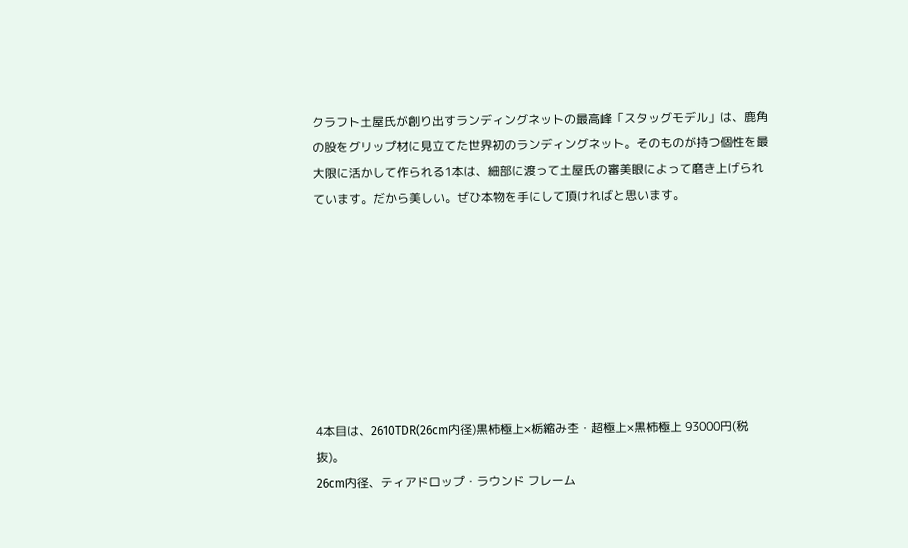クラフト土屋氏が創り出すランディングネットの最高峰「スタッグモデル」は、鹿角の股をグリップ材に見立てた世界初のランディングネット。そのものが持つ個性を最大限に活かして作られる1本は、細部に渡って土屋氏の審美眼によって磨き上げられています。だから美しい。ぜひ本物を手にして頂ければと思います。








4本目は、2610TDR(26cm内径)黒柿極上×栃縮み杢・超極上×黒柿極上 93000円(税抜)。
26cm内径、ティアドロップ・ラウンド フレーム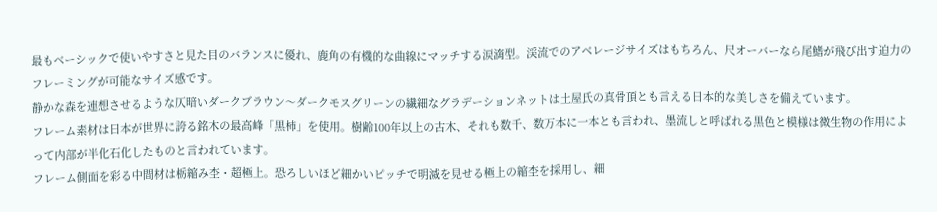最もベーシックで使いやすさと見た目のバランスに優れ、鹿角の有機的な曲線にマッチする涙滴型。渓流でのアベレージサイズはもちろん、尺オーバーなら尾鰭が飛び出す迫力のフレーミングが可能なサイズ感です。
静かな森を連想させるような仄暗いダークブラウン〜ダークモスグリーンの繊細なグラデーションネットは土屋氏の真骨頂とも言える日本的な美しさを備えています。
フレーム素材は日本が世界に誇る銘木の最高峰「黒柿」を使用。樹齢100年以上の古木、それも数千、数万本に一本とも言われ、墨流しと呼ばれる黒色と模様は微生物の作用によって内部が半化石化したものと言われています。
フレーム側面を彩る中間材は栃縮み杢・超極上。恐ろしいほど細かいピッチで明滅を見せる極上の縮杢を採用し、細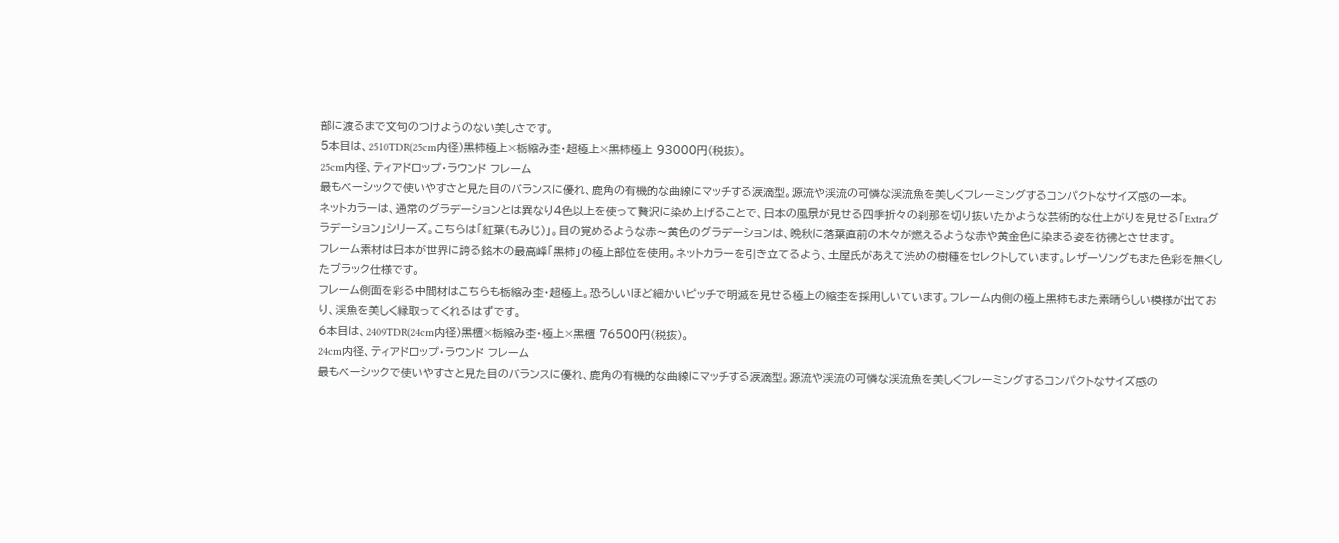部に渡るまで文句のつけようのない美しさです。
5本目は、2510TDR(25cm内径)黒柿極上×栃縮み杢・超極上×黒柿極上 93000円(税抜)。
25cm内径、ティアドロップ・ラウンド フレーム
最もベーシックで使いやすさと見た目のバランスに優れ、鹿角の有機的な曲線にマッチする涙滴型。源流や渓流の可憐な渓流魚を美しくフレーミングするコンパクトなサイズ感の一本。
ネットカラーは、通常のグラデーションとは異なり4色以上を使って贅沢に染め上げることで、日本の風景が見せる四季折々の刹那を切り抜いたかような芸術的な仕上がりを見せる「Extraグラデーション」シリーズ。こちらは「紅葉(もみじ)」。目の覚めるような赤〜黄色のグラデーションは、晩秋に落葉直前の木々が燃えるような赤や黄金色に染まる姿を彷彿とさせます。
フレーム素材は日本が世界に誇る銘木の最高峰「黒柿」の極上部位を使用。ネットカラーを引き立てるよう、土屋氏があえて渋めの樹種をセレクトしています。レザーソングもまた色彩を無くしたブラック仕様です。
フレーム側面を彩る中間材はこちらも栃縮み杢・超極上。恐ろしいほど細かいピッチで明滅を見せる極上の縮杢を採用しいています。フレーム内側の極上黒柿もまた素晴らしい模様が出ており、渓魚を美しく縁取ってくれるはずです。
6本目は、2409TDR(24cm内径)黒檀×栃縮み杢・極上×黒檀 76500円(税抜)。
24cm内径、ティアドロップ・ラウンド フレーム
最もベーシックで使いやすさと見た目のバランスに優れ、鹿角の有機的な曲線にマッチする涙滴型。源流や渓流の可憐な渓流魚を美しくフレーミングするコンパクトなサイズ感の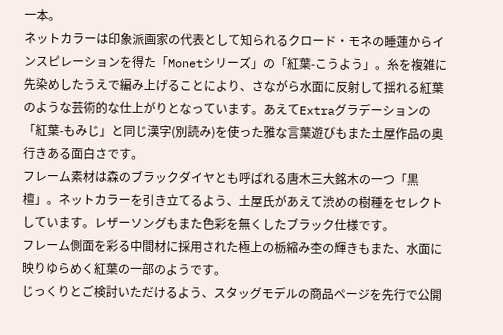一本。
ネットカラーは印象派画家の代表として知られるクロード・モネの睡蓮からインスピレーションを得た「Monetシリーズ」の「紅葉-こうよう」。糸を複雑に先染めしたうえで編み上げることにより、さながら水面に反射して揺れる紅葉のような芸術的な仕上がりとなっています。あえてExtraグラデーションの「紅葉-もみじ」と同じ漢字(別読み)を使った雅な言葉遊びもまた土屋作品の奥行きある面白さです。
フレーム素材は森のブラックダイヤとも呼ばれる唐木三大銘木の一つ「黒檀」。ネットカラーを引き立てるよう、土屋氏があえて渋めの樹種をセレクトしています。レザーソングもまた色彩を無くしたブラック仕様です。
フレーム側面を彩る中間材に採用された極上の栃縮み杢の輝きもまた、水面に映りゆらめく紅葉の一部のようです。
じっくりとご検討いただけるよう、スタッグモデルの商品ページを先行で公開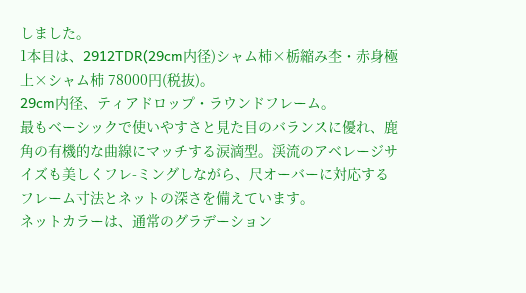しました。
1本目は、2912TDR(29cm内径)シャム柿×栃縮み杢・赤身極上×シャム柿 78000円(税抜)。
29cm内径、ティアドロップ・ラウンドフレーム。
最もベーシックで使いやすさと見た目のバランスに優れ、鹿角の有機的な曲線にマッチする涙滴型。渓流のアベレージサイズも美しくフレ-ミングしながら、尺オーバーに対応するフレーム寸法とネットの深さを備えています。
ネットカラーは、通常のグラデーション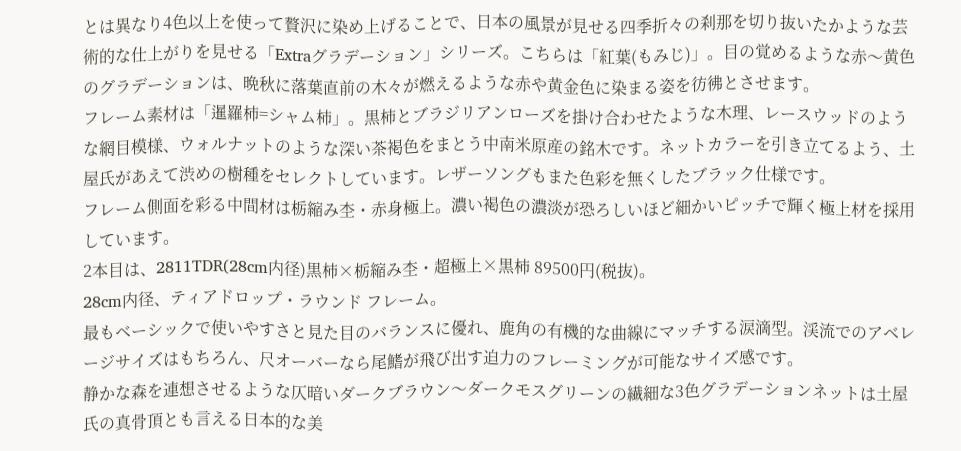とは異なり4色以上を使って贅沢に染め上げることで、日本の風景が見せる四季折々の刹那を切り抜いたかような芸術的な仕上がりを見せる「Extraグラデーション」シリーズ。こちらは「紅葉(もみじ)」。目の覚めるような赤〜黄色のグラデーションは、晩秋に落葉直前の木々が燃えるような赤や黄金色に染まる姿を彷彿とさせます。
フレーム素材は「暹羅柿=シャム柿」。黒柿とブラジリアンローズを掛け合わせたような木理、レースウッドのような網目模様、ウォルナットのような深い茶褐色をまとう中南米原産の銘木です。ネットカラーを引き立てるよう、土屋氏があえて渋めの樹種をセレクトしています。レザーソングもまた色彩を無くしたブラック仕様です。
フレーム側面を彩る中間材は栃縮み杢・赤身極上。濃い褐色の濃淡が恐ろしいほど細かいピッチで輝く極上材を採用しています。
2本目は、2811TDR(28cm内径)黒柿×栃縮み杢・超極上×黒柿 89500円(税抜)。
28cm内径、ティアドロップ・ラウンド フレーム。
最もベーシックで使いやすさと見た目のバランスに優れ、鹿角の有機的な曲線にマッチする涙滴型。渓流でのアベレージサイズはもちろん、尺オーバーなら尾鰭が飛び出す迫力のフレーミングが可能なサイズ感です。
静かな森を連想させるような仄暗いダークブラウン〜ダークモスグリーンの繊細な3色グラデーションネットは土屋氏の真骨頂とも言える日本的な美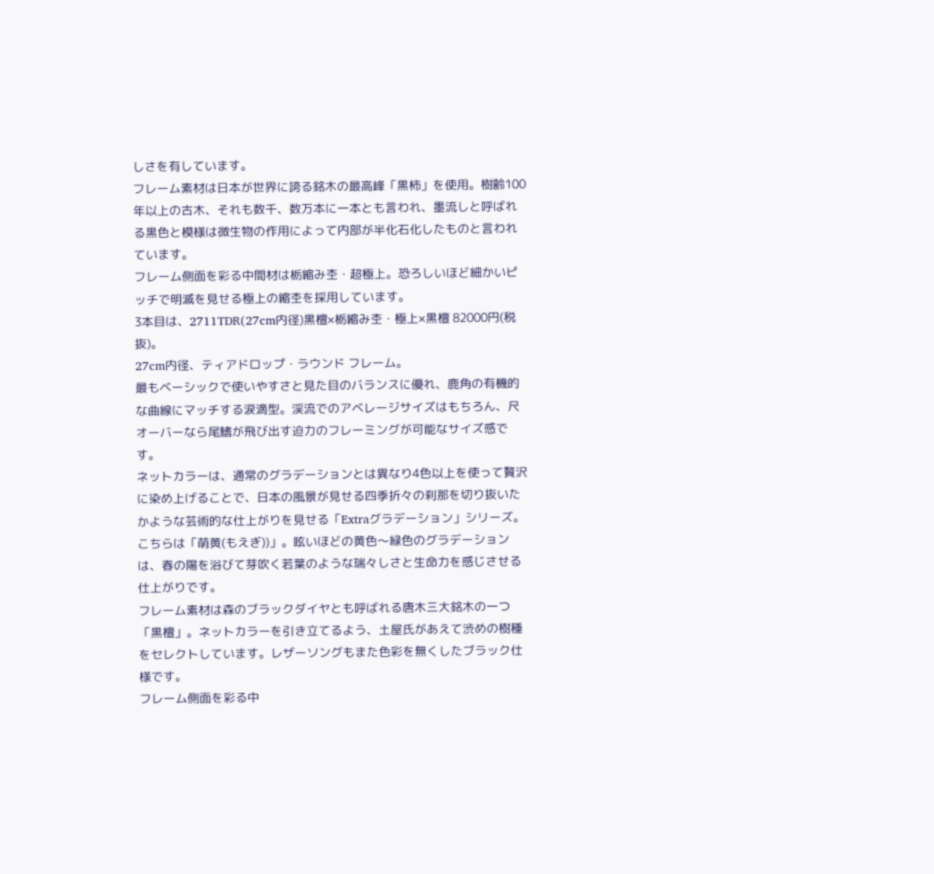しさを有しています。
フレーム素材は日本が世界に誇る銘木の最高峰「黒柿」を使用。樹齢100年以上の古木、それも数千、数万本に一本とも言われ、墨流しと呼ばれる黒色と模様は微生物の作用によって内部が半化石化したものと言われています。
フレーム側面を彩る中間材は栃縮み杢・超極上。恐ろしいほど細かいピッチで明滅を見せる極上の縮杢を採用しています。
3本目は、2711TDR(27cm内径)黒檀×栃縮み杢・極上×黒檀 82000円(税抜)。
27cm内径、ティアドロップ・ラウンド フレーム。
最もベーシックで使いやすさと見た目のバランスに優れ、鹿角の有機的な曲線にマッチする涙滴型。渓流でのアベレージサイズはもちろん、尺オーバーなら尾鰭が飛び出す迫力のフレーミングが可能なサイズ感です。
ネットカラーは、通常のグラデーションとは異なり4色以上を使って贅沢に染め上げることで、日本の風景が見せる四季折々の刹那を切り抜いたかような芸術的な仕上がりを見せる「Extraグラデーション」シリーズ。こちらは「萌黄(もえぎ))」。眩いほどの黄色〜緑色のグラデーションは、春の陽を浴びて芽吹く若葉のような瑞々しさと生命力を感じさせる仕上がりです。
フレーム素材は森のブラックダイヤとも呼ばれる唐木三大銘木の一つ「黒檀」。ネットカラーを引き立てるよう、土屋氏があえて渋めの樹種をセレクトしています。レザーソングもまた色彩を無くしたブラック仕様です。
フレーム側面を彩る中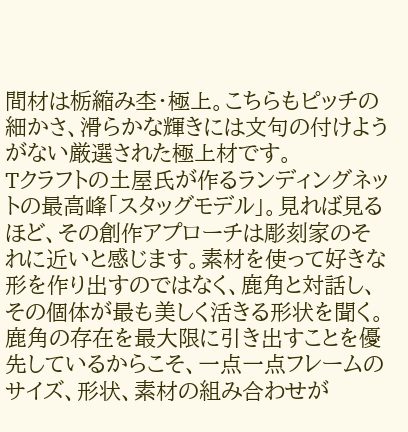間材は栃縮み杢・極上。こちらもピッチの細かさ、滑らかな輝きには文句の付けようがない厳選された極上材です。
Tクラフトの土屋氏が作るランディングネットの最高峰「スタッグモデル」。見れば見るほど、その創作アプローチは彫刻家のそれに近いと感じます。素材を使って好きな形を作り出すのではなく、鹿角と対話し、その個体が最も美しく活きる形状を聞く。
鹿角の存在を最大限に引き出すことを優先しているからこそ、一点一点フレームのサイズ、形状、素材の組み合わせが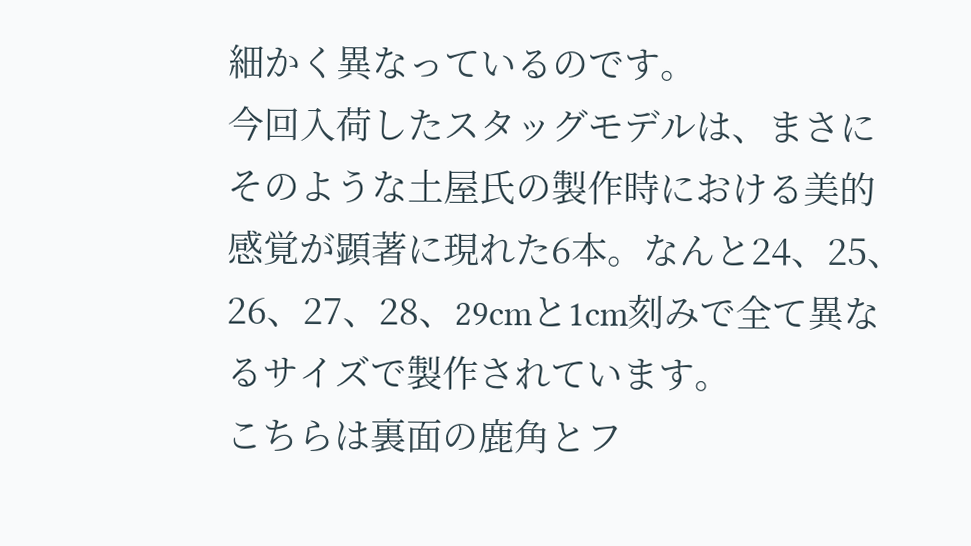細かく異なっているのです。
今回入荷したスタッグモデルは、まさにそのような土屋氏の製作時における美的感覚が顕著に現れた6本。なんと24、25、26、27、28、29cmと1cm刻みで全て異なるサイズで製作されています。
こちらは裏面の鹿角とフ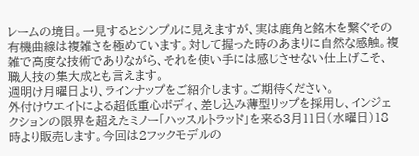レームの境目。一見するとシンプルに見えますが、実は鹿角と銘木を繋ぐその有機曲線は複雑さを極めています。対して握った時のあまりに自然な感触。複雑で高度な技術でありながら、それを使い手には感じさせない仕上げこそ、職人技の集大成とも言えます。
週明け月曜日より、ラインナップをご紹介します。ご期待ください。
外付けウエイトによる超低重心ボディ、差し込み薄型リップを採用し、インジェクションの限界を超えたミノー「ハッスルトラッド」を来る3月11日(水曜日)18時より販売します。今回は2フックモデルの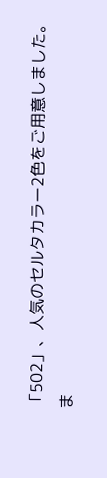「502」、人気のセルタカラー2色をご用意しました。
ま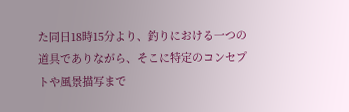た同日18時15分より、釣りにおける一つの道具でありながら、そこに特定のコンセプトや風景描写まで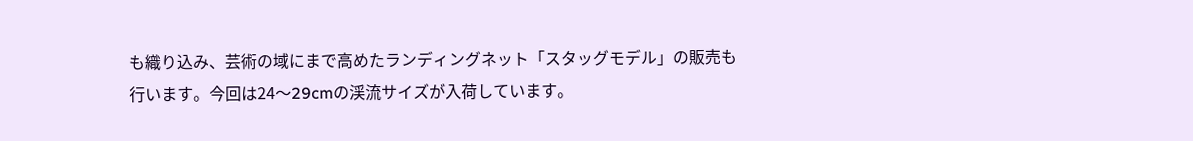も織り込み、芸術の域にまで高めたランディングネット「スタッグモデル」の販売も行います。今回は24〜29cmの渓流サイズが入荷しています。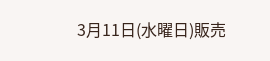3月11日(水曜日)販売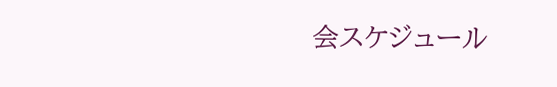会スケジュール